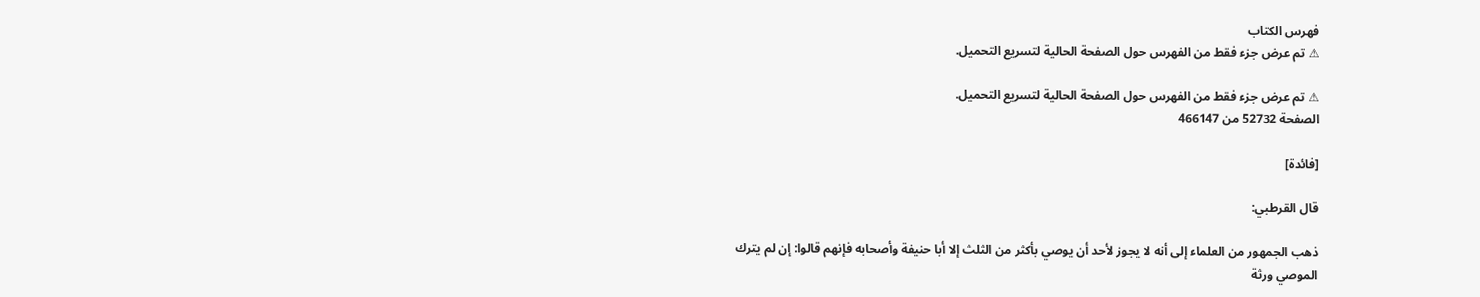فهرس الكتاب
⚠ تم عرض جزء فقط من الفهرس حول الصفحة الحالية لتسريع التحميل.

⚠ تم عرض جزء فقط من الفهرس حول الصفحة الحالية لتسريع التحميل.
الصفحة 52732 من 466147

[فائدة]

قال القرطبي:

ذهب الجمهور من العلماء إلى أنه لا يجوز لأحد أن يوصي بأكثر من الثلث إلا أبا حنيفة وأصحابه فإنهم قالوا: إن لم يترك الموصي ورثة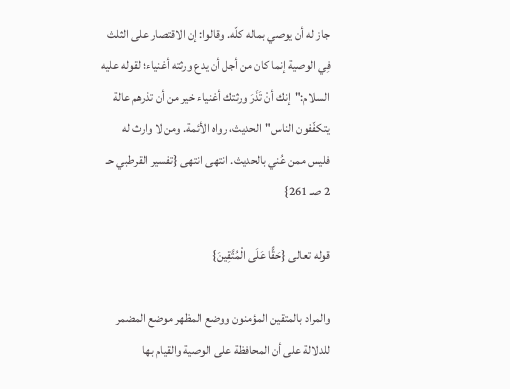جاز له أن يوصي بماله كلّه. وقالوا: إن الاقتصار على الثلث فِي الوصية إنما كان من أجل أن يدع ورثته أغنياء؛ لقوله عليه السلام:"إنك أنْ تَذَرَ ورثتك أغنياء خير من أن تذرهم عالة يتكفّفون الناس"الحديث، رواه الأئمة. ومن لا وارث له فليس ممن عُني بالحديث. انتهى انتهى {تفسير القرطبي حـ 2 صـ 261}

قوله تعالى {حَقًّا عَلَى الْمُتَّقِينَ}

والمراد بالمتقين المؤمنون ووضع المظهر موضع المضمر للدلالة على أن المحافظة على الوصية والقيام بها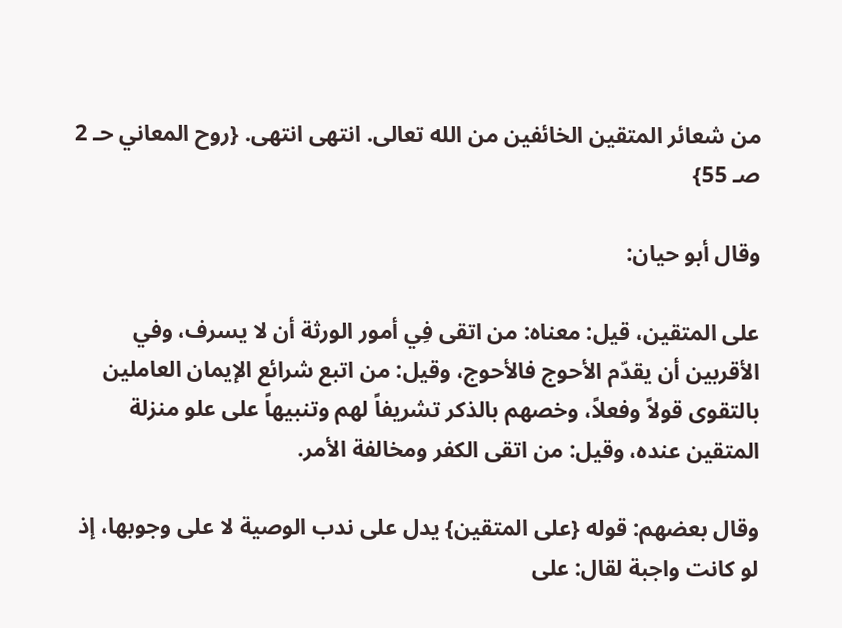من شعائر المتقين الخائفين من الله تعالى. انتهى انتهى. {روح المعاني حـ 2 صـ 55}

وقال أبو حيان:

على المتقين، قيل: معناه: من اتقى فِي أمور الورثة أن لا يسرف، وفي الأقربين أن يقدّم الأحوج فالأحوج، وقيل: من اتبع شرائع الإيمان العاملين بالتقوى قولاً وفعلاً، وخصهم بالذكر تشريفاً لهم وتنبيهاً على علو منزلة المتقين عنده، وقيل: من اتقى الكفر ومخالفة الأمر.

وقال بعضهم: قوله {على المتقين} يدل على ندب الوصية لا على وجوبها، إذ لو كانت واجبة لقال: على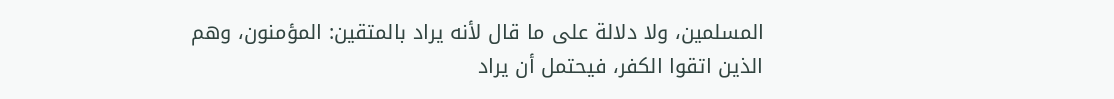المسلمين، ولا دلالة على ما قال لأنه يراد بالمتقين: المؤمنون، وهم الذين اتقوا الكفر، فيحتمل أن يراد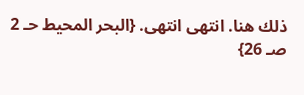ذلك هنا. انتهى انتهى. {البحر المحيط حـ 2 صـ 26}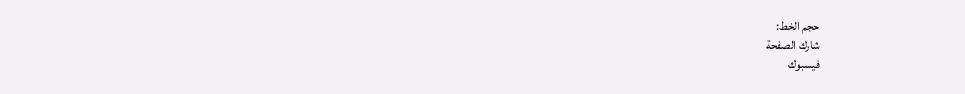حجم الخط:
شارك الصفحة
فيسبوك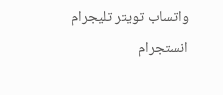واتساب تويتر تليجرام انستجرام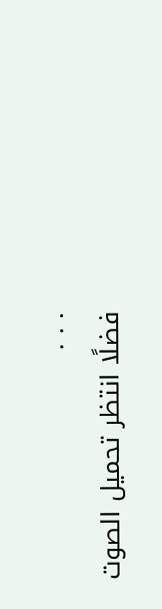. . .
فضلًا انتظر تحميل الصوت